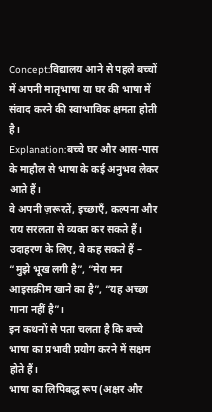Concept:विद्यालय आने से पहले बच्चों में अपनी मातृभाषा या घर की भाषा में संवाद करने की स्वाभाविक क्षमता होती है।
Explanation:बच्चे घर और आस-पास के माहौल से भाषा के कई अनुभव लेकर आते हैं।
वे अपनी ज़रूरतें, इच्छाएँ, कल्पना और राय सरलता से व्यक्त कर सकते हैं।
उदाहरण के लिए, वे कह सकते हैं – “मुझे भूख लगी है”, “मेरा मन आइसक्रीम खाने का है”, “यह अच्छा गाना नहीं है”।
इन कथनों से पता चलता है कि बच्चे भाषा का प्रभावी प्रयोग करने में सक्षम होते हैं।
भाषा का लिपिबद्ध रूप (अक्षर और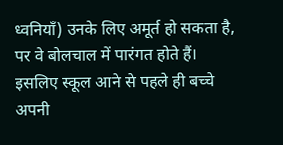ध्वनियाँ) उनके लिए अमूर्त हो सकता है, पर वे बोलचाल में पारंगत होते हैं।
इसलिए स्कूल आने से पहले ही बच्चे अपनी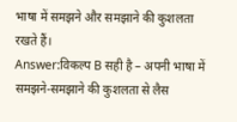भाषा में समझने और समझाने की कुशलता रखते हैं।
Answer:विकल्प B सही है – अपनी भाषा में समझने-समझाने की कुशलता से लैस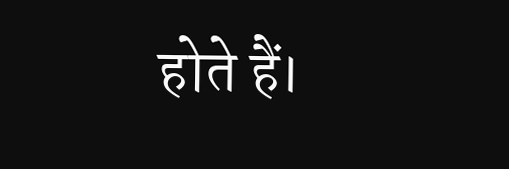होते हैं।